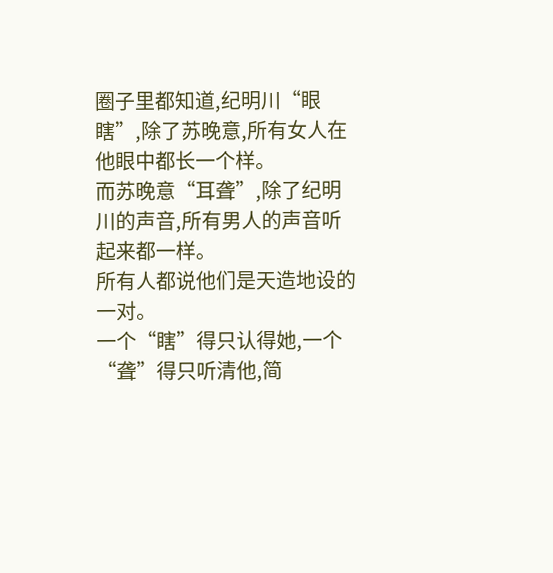圈子里都知道,纪明川“眼瞎”,除了苏晚意,所有女人在他眼中都长一个样。
而苏晚意“耳聋”,除了纪明川的声音,所有男人的声音听起来都一样。
所有人都说他们是天造地设的一对。
一个“瞎”得只认得她,一个“聋”得只听清他,简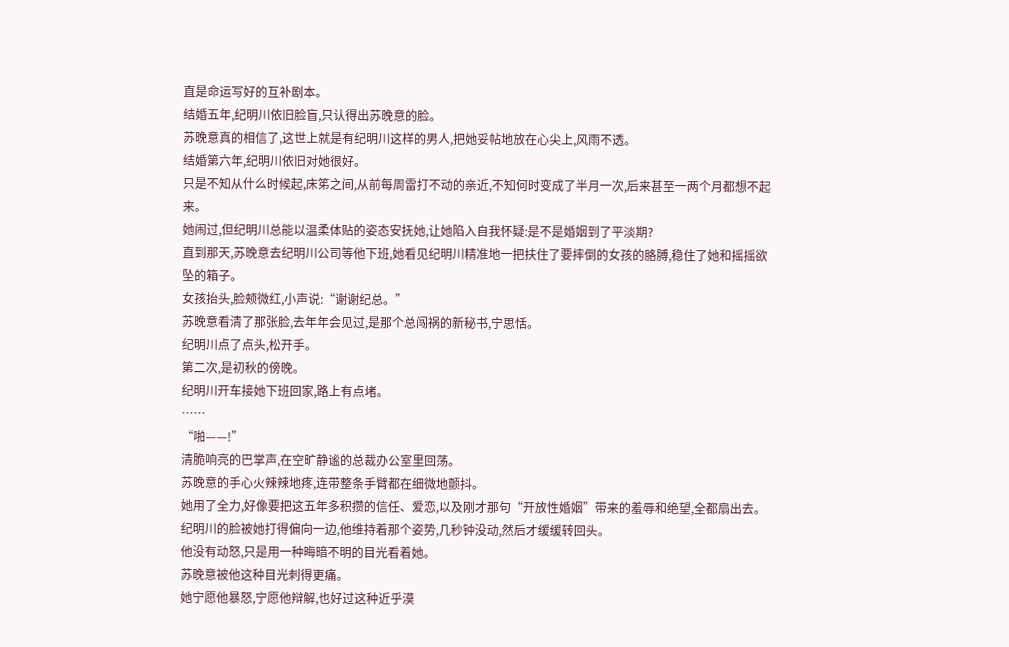直是命运写好的互补剧本。
结婚五年,纪明川依旧脸盲,只认得出苏晚意的脸。
苏晚意真的相信了,这世上就是有纪明川这样的男人,把她妥帖地放在心尖上,风雨不透。
结婚第六年,纪明川依旧对她很好。
只是不知从什么时候起,床笫之间,从前每周雷打不动的亲近,不知何时变成了半月一次,后来甚至一两个月都想不起来。
她闹过,但纪明川总能以温柔体贴的姿态安抚她,让她陷入自我怀疑:是不是婚姻到了平淡期?
直到那天,苏晚意去纪明川公司等他下班,她看见纪明川精准地一把扶住了要摔倒的女孩的胳膊,稳住了她和摇摇欲坠的箱子。
女孩抬头,脸颊微红,小声说:“谢谢纪总。”
苏晚意看清了那张脸,去年年会见过,是那个总闯祸的新秘书,宁思恬。
纪明川点了点头,松开手。
第二次,是初秋的傍晚。
纪明川开车接她下班回家,路上有点堵。
……
“啪——!”
清脆响亮的巴掌声,在空旷静谧的总裁办公室里回荡。
苏晚意的手心火辣辣地疼,连带整条手臂都在细微地颤抖。
她用了全力,好像要把这五年多积攒的信任、爱恋,以及刚才那句“开放性婚姻”带来的羞辱和绝望,全都扇出去。
纪明川的脸被她打得偏向一边,他维持着那个姿势,几秒钟没动,然后才缓缓转回头。
他没有动怒,只是用一种晦暗不明的目光看着她。
苏晚意被他这种目光刺得更痛。
她宁愿他暴怒,宁愿他辩解,也好过这种近乎漠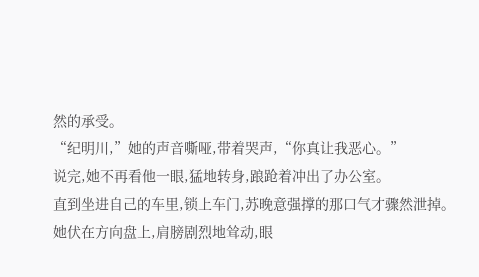然的承受。
“纪明川,”她的声音嘶哑,带着哭声,“你真让我恶心。”
说完,她不再看他一眼,猛地转身,踉跄着冲出了办公室。
直到坐进自己的车里,锁上车门,苏晚意强撑的那口气才骤然泄掉。
她伏在方向盘上,肩膀剧烈地耸动,眼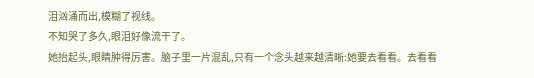泪汹涌而出,模糊了视线。
不知哭了多久,眼泪好像流干了。
她抬起头,眼睛肿得厉害。脑子里一片混乱,只有一个念头越来越清晰:她要去看看。去看看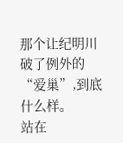那个让纪明川破了例外的“爱巢”,到底什么样。
站在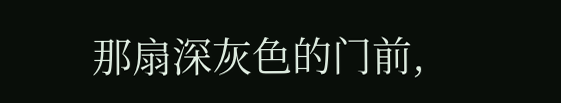那扇深灰色的门前,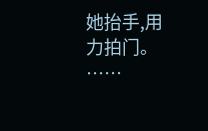她抬手,用力拍门。
……